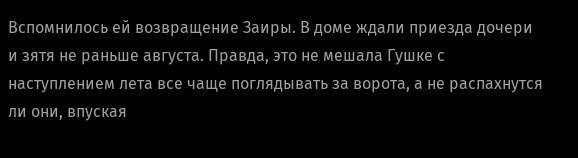Вспомнилось ей возвращение Заиры. В доме ждали приезда дочери и зятя не раньше августа. Правда, это не мешала Гушке с наступлением лета все чаще поглядывать за ворота, а не распахнутся ли они, впуская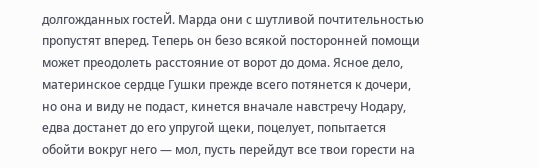долгожданных гостеЙ. Марда они с шутливой почтительностью пропустят вперед. Теперь он безо всякой посторонней помощи может преодолеть расстояние от ворот до дома. Ясное дело, материнское сердце Гушки прежде всего потянется к дочери, но она и виду не подаст, кинется вначале навстречу Нодару, едва достанет до его упругой щеки, поцелует, попытается обойти вокруг него — мол, пусть перейдут все твои горести на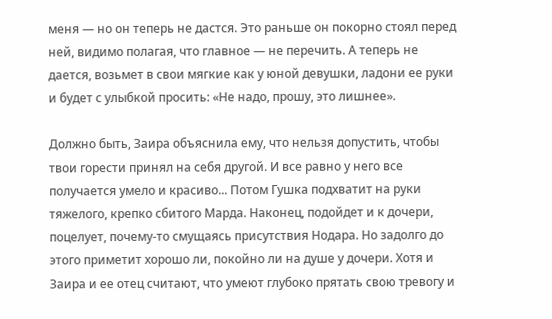меня — но он теперь не дастся. Это раньше он покорно стоял перед ней, видимо полагая, что главное — не перечить. А теперь не дается, возьмет в свои мягкие как у юной девушки, ладони ее руки и будет с улыбкой просить: «Не надо, прошу, это лишнее».

Должно быть, Заира объяснила ему, что нельзя допустить, чтобы твои горести принял на себя другой. И все равно у него все получается умело и красиво... Потом Гушка подхватит на руки тяжелого, крепко сбитого Марда. Наконец, подойдет и к дочери, поцелует, почему-то смущаясь присутствия Нодара. Но задолго до этого приметит хорошо ли, покойно ли на душе у дочери. Хотя и Заира и ее отец считают, что умеют глубоко прятать свою тревогу и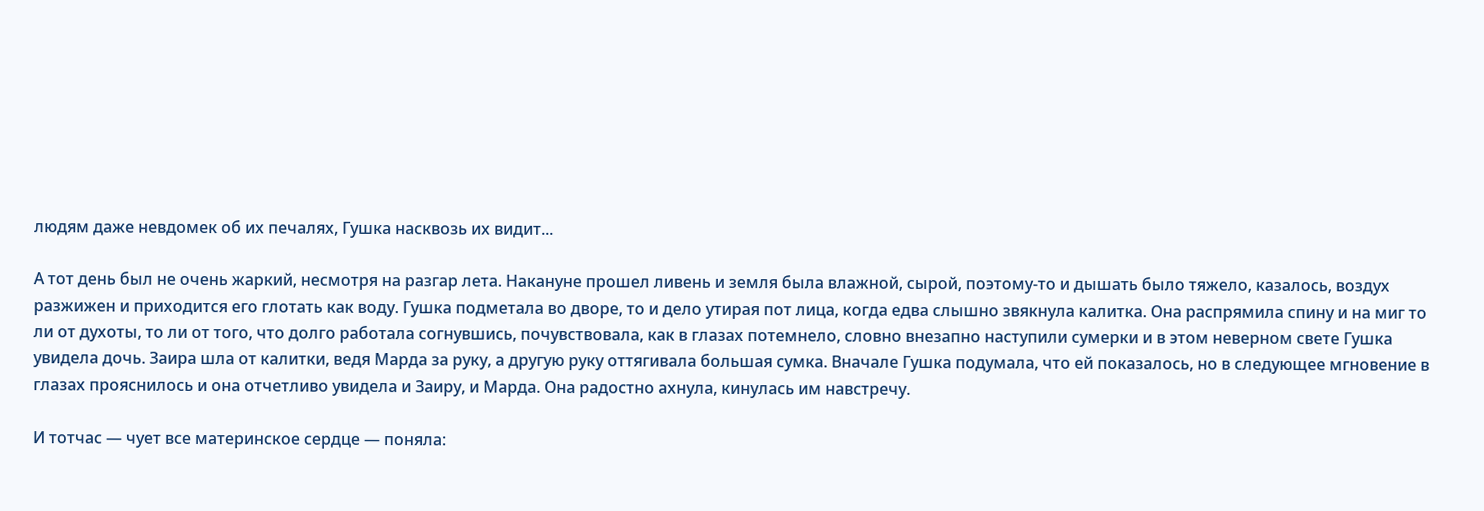людям даже невдомек об их печалях, Гушка насквозь их видит...

А тот день был не очень жаркий, несмотря на разгар лета. Накануне прошел ливень и земля была влажной, сырой, поэтому-то и дышать было тяжело, казалось, воздух разжижен и приходится его глотать как воду. Гушка подметала во дворе, то и дело утирая пот лица, когда едва слышно звякнула калитка. Она распрямила спину и на миг то ли от духоты, то ли от того, что долго работала согнувшись, почувствовала, как в глазах потемнело, словно внезапно наступили сумерки и в этом неверном свете Гушка увидела дочь. Заира шла от калитки, ведя Марда за руку, а другую руку оттягивала большая сумка. Вначале Гушка подумала, что ей показалось, но в следующее мгновение в глазах прояснилось и она отчетливо увидела и Заиру, и Марда. Она радостно ахнула, кинулась им навстречу.

И тотчас — чует все материнское сердце — поняла: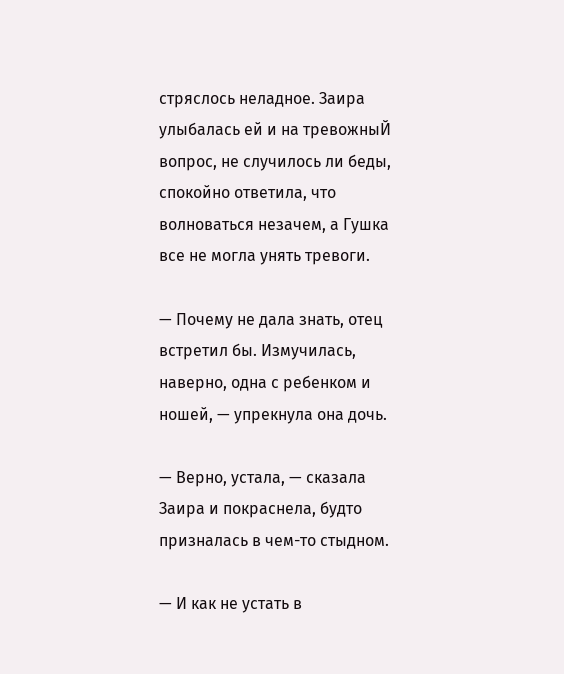стряслось неладное. Заира улыбалась ей и на тревожныЙ вопрос, не случилось ли беды, спокойно ответила, что волноваться незачем, а Гушка все не могла унять тревоги.

— Почему не дала знать, отец встретил бы. Измучилась, наверно, одна с ребенком и ношей, — упрекнула она дочь.

— Верно, устала, — сказала Заира и покраснела, будто призналась в чем-то стыдном.

— И как не устать в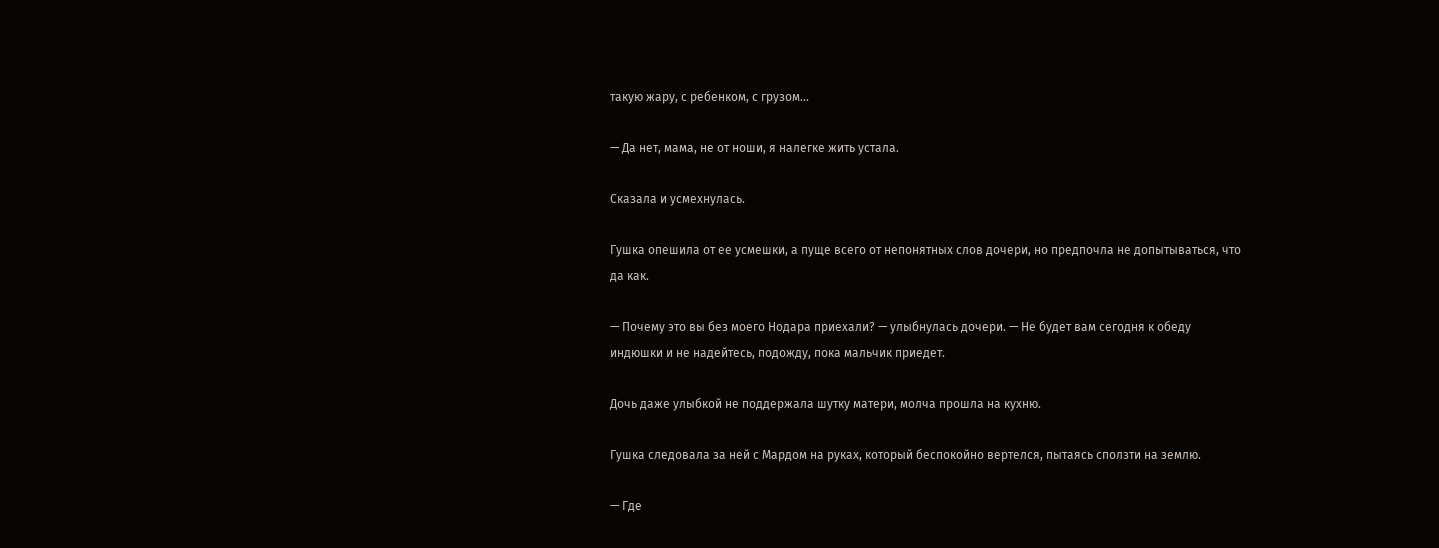такую жару, с ребенком, с грузом...

— Да нет, мама, не от ноши, я налегке жить устала.

Сказала и усмехнулась.

Гушка опешила от ее усмешки, а пуще всего от непонятных слов дочери, но предпочла не допытываться, что да как.

— Почему это вы без моего Нодара приехали? — улыбнулась дочери. — Не будет вам сегодня к обеду индюшки и не надейтесь, подожду, пока мальчик приедет.

Дочь даже улыбкой не поддержала шутку матери, молча прошла на кухню.

Гушка следовала за ней с Мардом на руках, который беспокойно вертелся, пытаясь сползти на землю.

— Где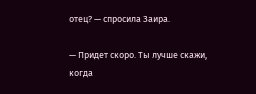отец? — спросила Заира.

— Придет скоро. Ты лучше скажи, когда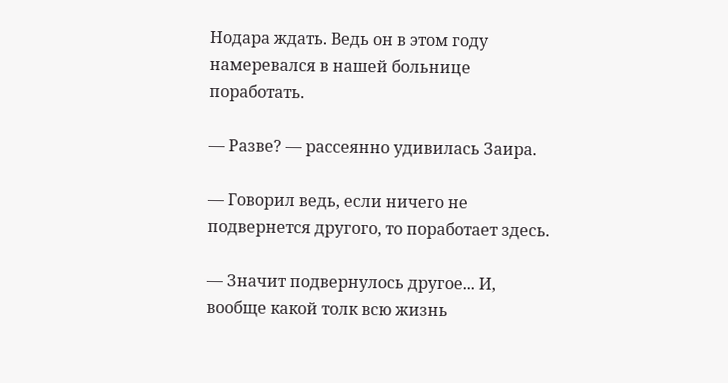Нодара ждать. Ведь он в этом году намеревался в нашей больнице поработать.

— Разве? — рассеянно удивилась Заира.

— Говорил ведь, если ничего не подвернется другого, то поработает здесь.

— Значит подвернулось другое... И, вообще какой толк всю жизнь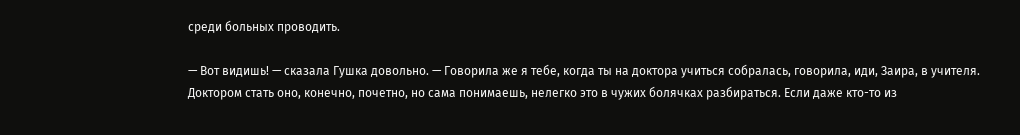среди больных проводить.

— Вот видишь! — сказала Гушка довольно. — Говорила же я тебе, когда ты на доктора учиться собралась, говорила, иди, Заира, в учителя. Доктором стать оно, конечно, почетно, но сама понимаешь, нелегко это в чужих болячках разбираться. Если даже кто-то из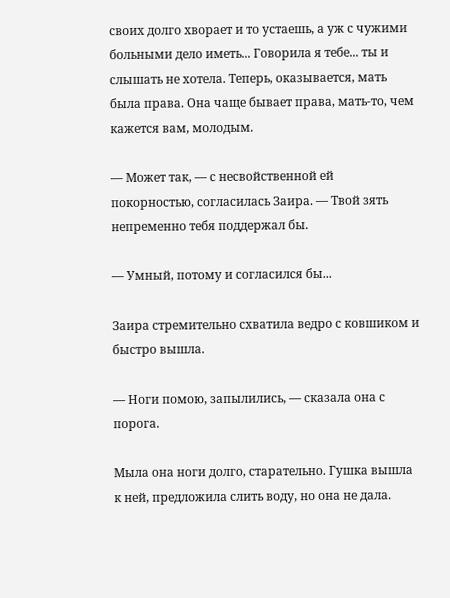своих долго хворает и то устаешь, а уж с чужими больными дело иметь... Говорила я тебе... ты и слышать не хотела. Теперь, оказывается, мать была права. Она чаще бывает права, мать-то, чем кажется вам, молодым.

— Может так, — с несвойственной ей покорностью, согласилась Заира. — Твой зять непременно тебя поддержал бы.

— Умный, потому и согласился бы...

Заира стремительно схватила ведро с ковшиком и быстро вышла.

— Ноги помою, запылились, — сказала она с порога.

Мыла она ноги долго, старательно. Гушка вышла к ней, предложила слить воду, но она не дала.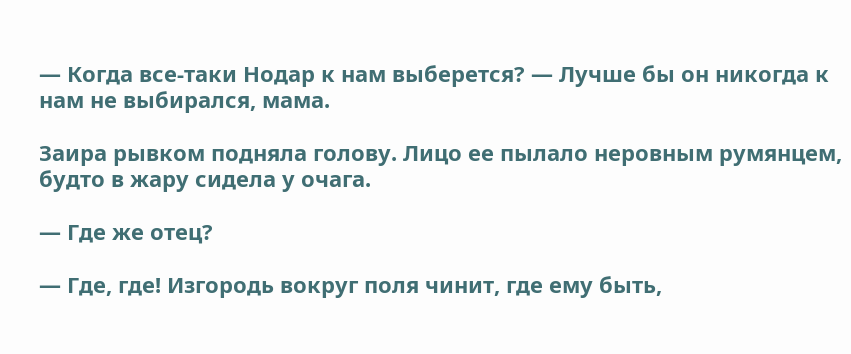— Когда все-таки Нодар к нам выберется? — Лучше бы он никогда к нам не выбирался, мама.

Заира рывком подняла голову. Лицо ее пылало неровным pyмянцем, будто в жару сидела у очага.

— Где же отец?

— Где, где! Изгородь вокруг поля чинит, где ему быть,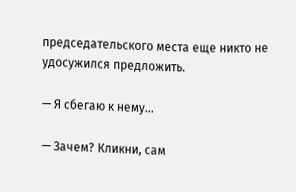председательского места еще никто не удосужился предложить.

— Я сбегаю к нему...

— Зачем? Кликни, сам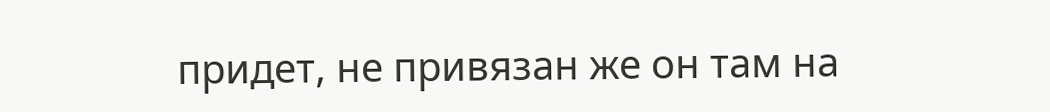придет, не привязан же он там на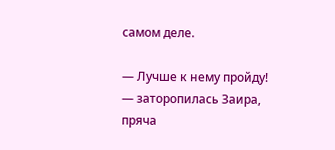самом деле.

— Лучше к нему пройду! — заторопилась Заира, пряча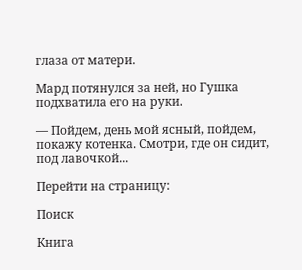глаза от матери.

Мард потянулся за ней, но Гушка подхватила его на руки.

— Пойдем, день мой ясный, пойдем, покажу котенка. Смотри, где он сидит, под лавочкой...

Перейти на страницу:

Поиск

Книга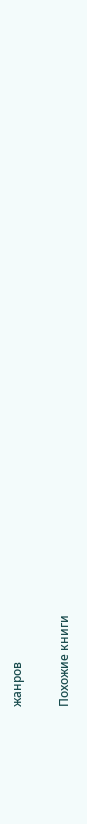жанров

Похожие книги